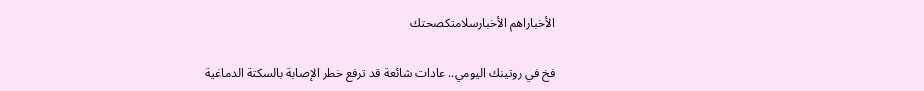الأخباراهم الأخبارسلامتكصحتك

فخ في روتينك اليومي.. عادات شائعة قد ترفع خطر الإصابة بالسكتة الدماغية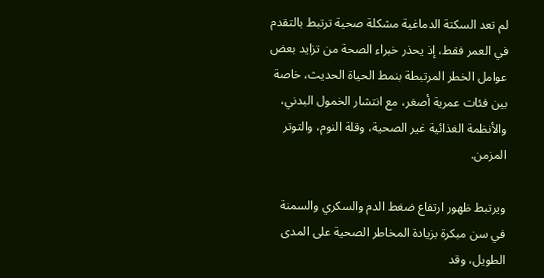لم تعد السكتة الدماغية مشكلة صحية ترتبط بالتقدم في العمر فقط، إذ يحذر خبراء الصحة من تزايد بعض عوامل الخطر المرتبطة بنمط الحياة الحديث، خاصة بين فئات عمرية أصغر، مع انتشار الخمول البدني، والأنظمة الغذائية غير الصحية، وقلة النوم، والتوتر المزمن.

ويرتبط ظهور ارتفاع ضغط الدم والسكري والسمنة في سن مبكرة بزيادة المخاطر الصحية على المدى الطويل، وقد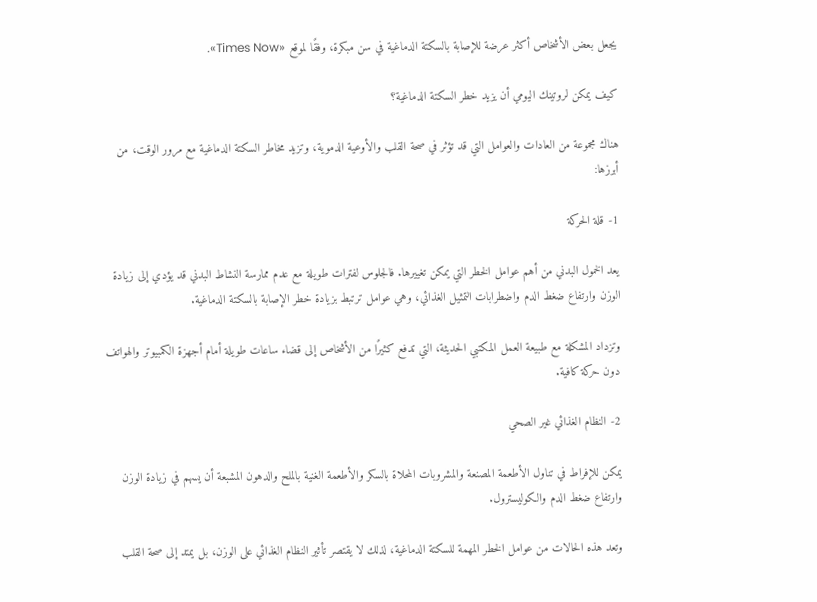يجعل بعض الأشخاص أكثر عرضة للإصابة بالسكتة الدماغية في سن مبكرة، وفقًا لموقع «Times Now».

كيف يمكن لروتينك اليومي أن يزيد خطر السكتة الدماغية؟

هناك مجموعة من العادات والعوامل التي قد تؤثر في صحة القلب والأوعية الدموية، وتزيد مخاطر السكتة الدماغية مع مرور الوقت، من أبرزها:

1- قلة الحركة

يعد الخمول البدني من أهم عوامل الخطر التي يمكن تغييرها. فالجلوس لفترات طويلة مع عدم ممارسة النشاط البدني قد يؤدي إلى زيادة الوزن وارتفاع ضغط الدم واضطرابات التمثيل الغذائي، وهي عوامل ترتبط بزيادة خطر الإصابة بالسكتة الدماغية.

وتزداد المشكلة مع طبيعة العمل المكتبي الحديثة، التي تدفع كثيرًا من الأشخاص إلى قضاء ساعات طويلة أمام أجهزة الكمبيوتر والهواتف دون حركة كافية.

2- النظام الغذائي غير الصحي

يمكن للإفراط في تناول الأطعمة المصنعة والمشروبات المحلاة بالسكر والأطعمة الغنية بالملح والدهون المشبعة أن يسهم في زيادة الوزن وارتفاع ضغط الدم والكوليسترول.

وتعد هذه الحالات من عوامل الخطر المهمة للسكتة الدماغية، لذلك لا يقتصر تأثير النظام الغذائي على الوزن، بل يمتد إلى صحة القلب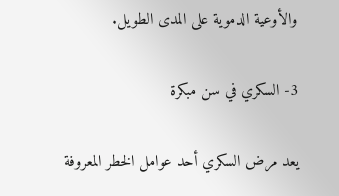والأوعية الدموية على المدى الطويل.

3- السكري في سن مبكرة

يعد مرض السكري أحد عوامل الخطر المعروفة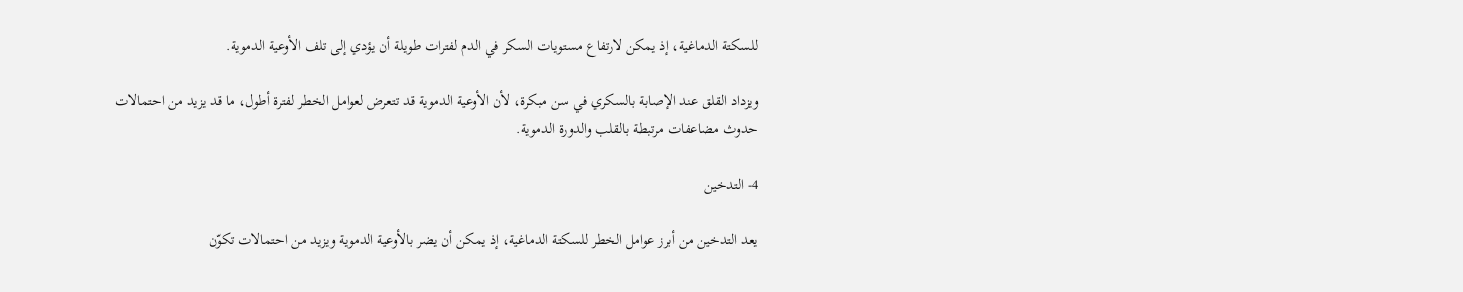للسكتة الدماغية، إذ يمكن لارتفاع مستويات السكر في الدم لفترات طويلة أن يؤدي إلى تلف الأوعية الدموية.

ويزداد القلق عند الإصابة بالسكري في سن مبكرة، لأن الأوعية الدموية قد تتعرض لعوامل الخطر لفترة أطول، ما قد يزيد من احتمالات حدوث مضاعفات مرتبطة بالقلب والدورة الدموية.

4- التدخين

يعد التدخين من أبرز عوامل الخطر للسكتة الدماغية، إذ يمكن أن يضر بالأوعية الدموية ويزيد من احتمالات تكوّن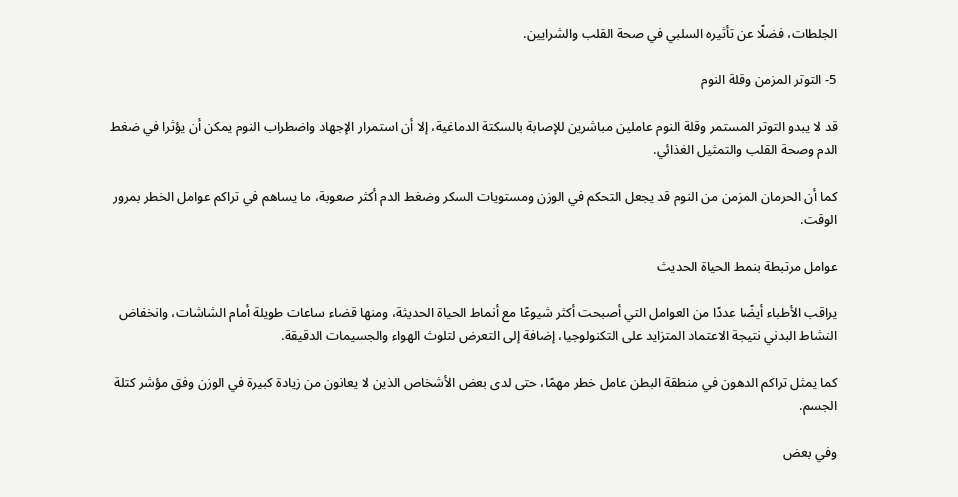الجلطات، فضلًا عن تأثيره السلبي في صحة القلب والشرايين.

5- التوتر المزمن وقلة النوم

قد لا يبدو التوتر المستمر وقلة النوم عاملين مباشرين للإصابة بالسكتة الدماغية، إلا أن استمرار الإجهاد واضطراب النوم يمكن أن يؤثرا في ضغط الدم وصحة القلب والتمثيل الغذائي.

كما أن الحرمان المزمن من النوم قد يجعل التحكم في الوزن ومستويات السكر وضغط الدم أكثر صعوبة، ما يساهم في تراكم عوامل الخطر بمرور الوقت.

عوامل مرتبطة بنمط الحياة الحديث

يراقب الأطباء أيضًا عددًا من العوامل التي أصبحت أكثر شيوعًا مع أنماط الحياة الحديثة، ومنها قضاء ساعات طويلة أمام الشاشات، وانخفاض النشاط البدني نتيجة الاعتماد المتزايد على التكنولوجيا، إضافة إلى التعرض لتلوث الهواء والجسيمات الدقيقة.

كما يمثل تراكم الدهون في منطقة البطن عامل خطر مهمًا، حتى لدى بعض الأشخاص الذين لا يعانون من زيادة كبيرة في الوزن وفق مؤشر كتلة الجسم.

وفي بعض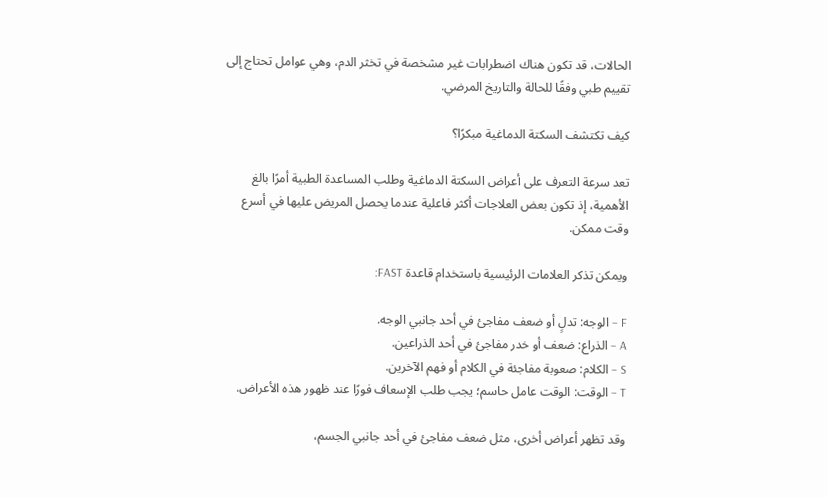الحالات، قد تكون هناك اضطرابات غير مشخصة في تخثر الدم، وهي عوامل تحتاج إلى تقييم طبي وفقًا للحالة والتاريخ المرضي.

كيف تكتشف السكتة الدماغية مبكرًا؟

تعد سرعة التعرف على أعراض السكتة الدماغية وطلب المساعدة الطبية أمرًا بالغ الأهمية، إذ تكون بعض العلاجات أكثر فاعلية عندما يحصل المريض عليها في أسرع وقت ممكن.

ويمكن تذكر العلامات الرئيسية باستخدام قاعدة FAST:

F – الوجه: تدلٍ أو ضعف مفاجئ في أحد جانبي الوجه.
A – الذراع: ضعف أو خدر مفاجئ في أحد الذراعين.
S – الكلام: صعوبة مفاجئة في الكلام أو فهم الآخرين.
T – الوقت: الوقت عامل حاسم؛ يجب طلب الإسعاف فورًا عند ظهور هذه الأعراض.

وقد تظهر أعراض أخرى، مثل ضعف مفاجئ في أحد جانبي الجسم،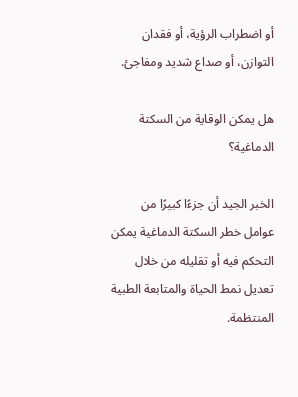أو اضطراب الرؤية، أو فقدان التوازن، أو صداع شديد ومفاجئ.

هل يمكن الوقاية من السكتة الدماغية؟

الخبر الجيد أن جزءًا كبيرًا من عوامل خطر السكتة الدماغية يمكن التحكم فيه أو تقليله من خلال تعديل نمط الحياة والمتابعة الطبية المنتظمة.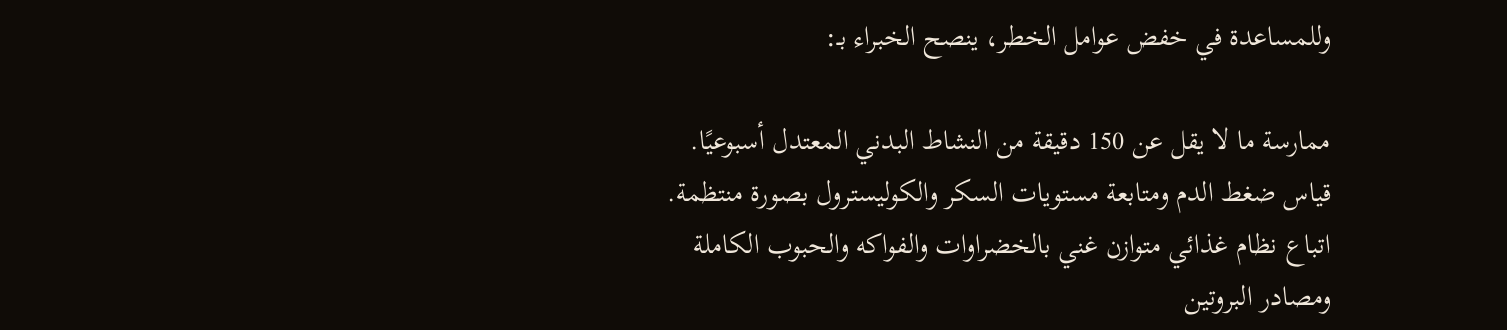وللمساعدة في خفض عوامل الخطر، ينصح الخبراء بـ:

ممارسة ما لا يقل عن 150 دقيقة من النشاط البدني المعتدل أسبوعيًا.
قياس ضغط الدم ومتابعة مستويات السكر والكوليسترول بصورة منتظمة.
اتباع نظام غذائي متوازن غني بالخضراوات والفواكه والحبوب الكاملة ومصادر البروتين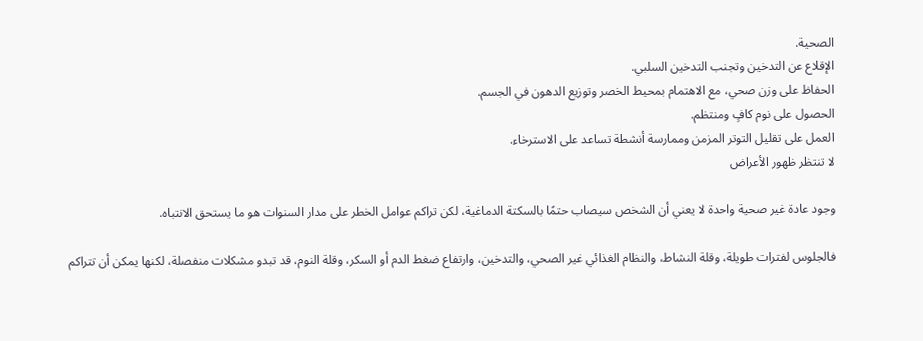الصحية.
الإقلاع عن التدخين وتجنب التدخين السلبي.
الحفاظ على وزن صحي، مع الاهتمام بمحيط الخصر وتوزيع الدهون في الجسم.
الحصول على نوم كافٍ ومنتظم.
العمل على تقليل التوتر المزمن وممارسة أنشطة تساعد على الاسترخاء.
لا تنتظر ظهور الأعراض

وجود عادة غير صحية واحدة لا يعني أن الشخص سيصاب حتمًا بالسكتة الدماغية، لكن تراكم عوامل الخطر على مدار السنوات هو ما يستحق الانتباه.

فالجلوس لفترات طويلة، وقلة النشاط، والنظام الغذائي غير الصحي، والتدخين، وارتفاع ضغط الدم أو السكر، وقلة النوم، قد تبدو مشكلات منفصلة، لكنها يمكن أن تتراكم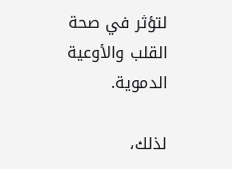لتؤثر في صحة القلب والأوعية الدموية.

لذلك،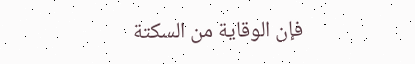فإن الوقاية من السكتة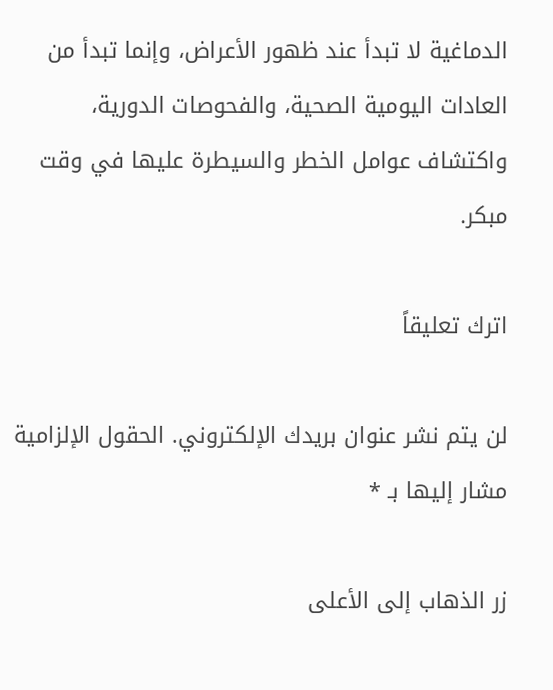الدماغية لا تبدأ عند ظهور الأعراض، وإنما تبدأ من العادات اليومية الصحية، والفحوصات الدورية، واكتشاف عوامل الخطر والسيطرة عليها في وقت مبكر.

اترك تعليقاً

لن يتم نشر عنوان بريدك الإلكتروني. الحقول الإلزامية مشار إليها بـ *

زر الذهاب إلى الأعلى